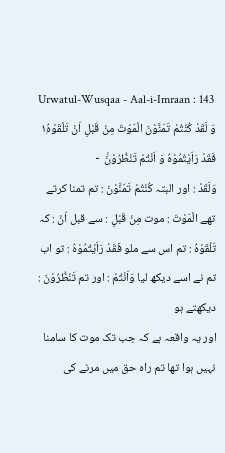Urwatul-Wusqaa - Aal-i-Imraan : 143
وَ لَقَدْ كُنْتُمْ تَمَنَّوْنَ الْمَوْتَ مِنْ قَبْلِ اَنْ تَلْقَوْهُ١۪ فَقَدْ رَاَیْتُمُوْهُ وَ اَنْتُمْ تَنْظُرُوْنَ۠   ۧ
وَلَقَدْ : اور البتہ كُنْتُمْ تَمَنَّوْنَ : تم تمنا کرتے تھے الْمَوْتَ : موت مِنْ قَبْلِ : سے قبل اَنْ : کہ تَلْقَوْهُ : تم اس سے ملو فَقَدْ رَاَيْتُمُوْهُ : تو اب تم نے اسے دیکھ لیا وَاَنْتُمْ : اور تم تَنْظُرُوْنَ : دیکھتے ہو
اور یہ واقعہ ہے کہ جب تک موت کا سامنا نہیں ہوا تھا تم راہ حق میں مرنے کی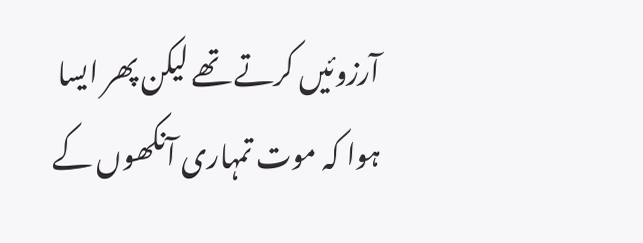آرزوئیں کرتے تھے لیکن پھر ایسا ہوا کہ موت تمہاری آنکھوں کے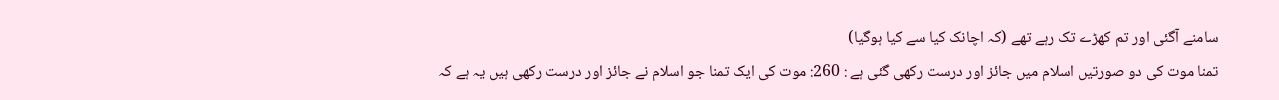سامنے آگئی اور تم کھڑے تک رہے تھے (کہ اچانک کیا سے کیا ہوگیا)
تمنا موت کی دو صورتیں اسلام میں جائز اور درست رکھی گئی ہے : 260: موت کی ایک تمنا جو اسلام نے جائز اور درست رکھی ہیں یہ ہے کہ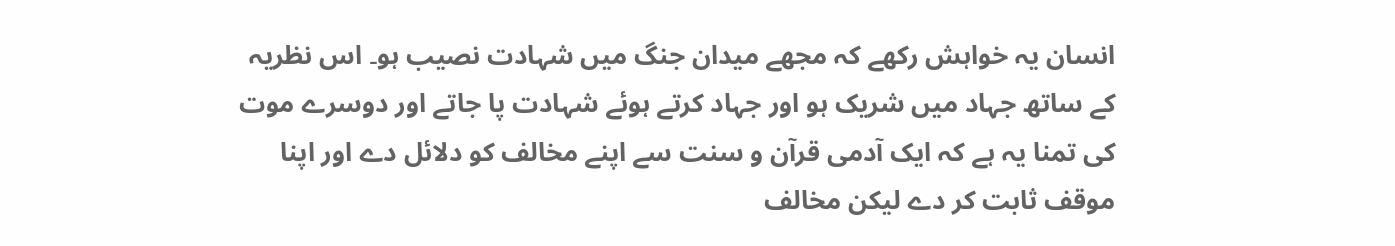انسان یہ خواہش رکھے کہ مجھے میدان جنگ میں شہادت نصیب ہو۔ اس نظریہ کے ساتھ جہاد میں شریک ہو اور جہاد کرتے ہوئے شہادت پا جاتے اور دوسرے موت کی تمنا یہ ہے کہ ایک آدمی قرآن و سنت سے اپنے مخالف کو دلائل دے اور اپنا موقف ثابت کر دے لیکن مخالف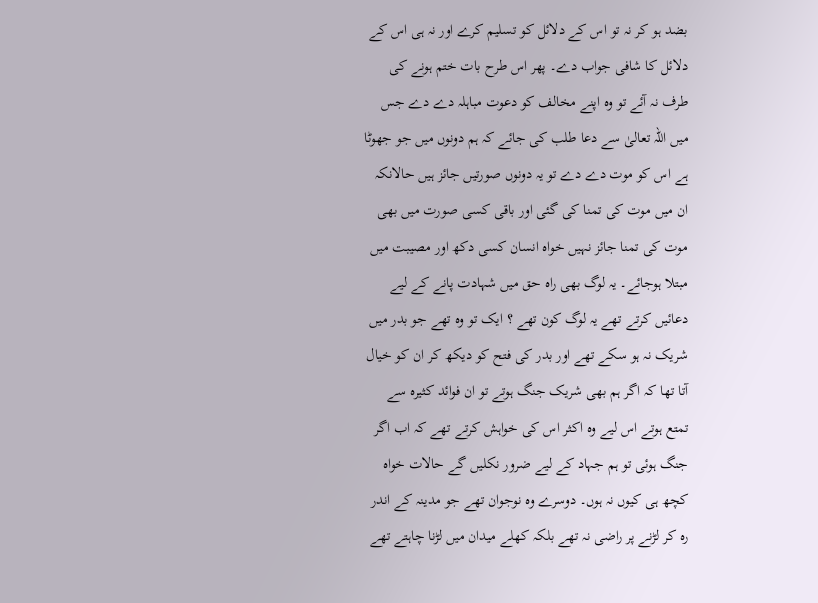بضد ہو کر نہ تو اس کے دلائل کو تسلیم کرے اور نہ ہی اس کے دلائل کا شافی جواب دے۔ پھر اس طرح بات ختم ہونے کی طرف نہ آئے تو وہ اپنے مخالف کو دعوت مباہلہ دے دے جس میں اللہ تعالیٰ سے دعا طلب کی جائے کہ ہم دونوں میں جو جھوٹا ہے اس کو موت دے دے تو یہ دونوں صورتیں جائز ہیں حالانکہ ان میں موت کی تمنا کی گئی اور باقی کسی صورت میں بھی موت کی تمنا جائز نہیں خواہ انسان کسی دکھ اور مصیبت میں مبتلا ہوجائے۔ یہ لوگ بھی راہ حق میں شہادت پانے کے لیے دعائیں کرتے تھے یہ لوگ کون تھے ؟ ایک تو وہ تھے جو بدر میں شریک نہ ہو سکے تھے اور بدر کی فتح کو دیکھ کر ان کو خیال آتا تھا کہ اگر ہم بھی شریک جنگ ہوتے تو ان فوائد کثیرہ سے تمتع ہوتے اس لیے وہ اکثر اس کی خواہش کرتے تھے کہ اب اگر جنگ ہوئی تو ہم جہاد کے لیے ضرور نکلیں گے حالات خواہ کچھ ہی کیوں نہ ہوں۔ دوسرے وہ نوجوان تھے جو مدینہ کے اندر رہ کر لڑنے پر راضی نہ تھے بلکہ کھلے میدان میں لڑنا چاہتے تھے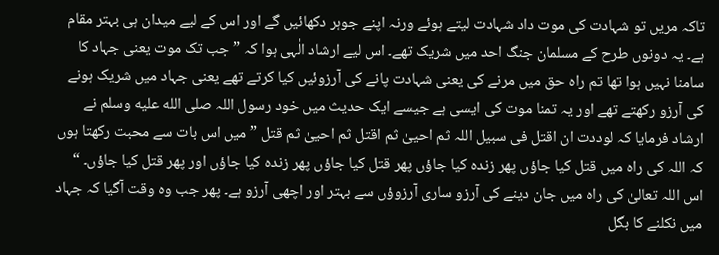تاکہ مریں تو شہادت کی موت داد شہادت لیتے ہوئے ورنہ اپنے جوہر دکھائیں گے اور اس کے لیے میدان ہی بہتر مقام ہے۔ یہ دونوں طرح کے مسلمان جنگ احد میں شریک تھے۔ اس لیے ارشاد الٰہی ہوا کہ ” جب تک موت یعنی جہاد کا سامنا نہیں ہوا تھا تم راہ حق میں مرنے کی یعنی شہادت پانے کی آرزوئیں کیا کرتے تھے یعنی جہاد میں شریک ہونے کی آرزو رکھتے تھے اور یہ تمنا موت کی ایسی ہے جیسے ایک حدیث میں خود رسول اللہ صلى الله عليه وسلم نے ارشاد فرمایا کہ لوددت ان اقتل فی سبیل اللہ ثم احییٰ ثم اقتل ثم احییٰ ثم قتل ” میں اس بات سے محبت رکھتا ہوں کہ اللہ کی راہ میں قتل کیا جاؤں پھر زندہ کیا جاؤں پھر قتل کیا جاؤں پھر زندہ کیا جاؤں اور پھر قتل کیا جاؤں۔ “ اس اللہ تعالیٰ کی راہ میں جان دینے کی آرزو ساری آرزوؤں سے بہتر اور اچھی آرزو ہے۔ پھر جب وہ وقت آگیا کہ جہاد میں نکلنے کا بگل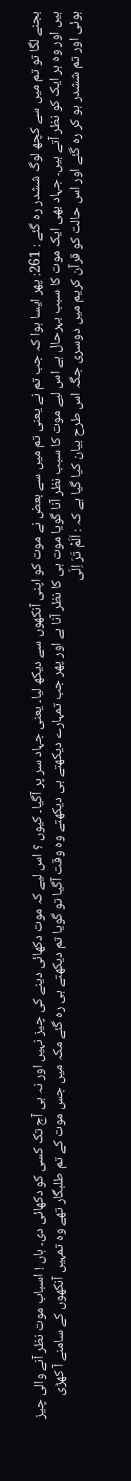بجنے لگا تو تم میں سے کچھ لوگ ششدر رہ گئے : 261: پھر ایسا ہوا کہ جب تم نے یعنی تم میں سے بعض نے موت کو اپنی آنکھوں سے دیکھ لیا۔ یعنی جہاد سر پر آگیا۔ کیوں ؟ اس لیے کہ موت دکھائی دینے کی چیز نہیں اور نہ ہی آج تک کسی کو دکھائی دی۔ ہاں ! اسباب موت نظر آنے والی چیز ہیں اور وہ ہر ایک کو نظر آتے ہیں۔ جہاد بھی ایک موت کا سبب بہرحال ہے اس لیے موت کا سبب نظر آنا گویا موت ہی کا نظر آنا ہے اور پھر جب تمہارے دیکھتے ہی دیکھتے وہ وقت آگیا تو گویا تم دیکھتے ہی رہ گئے مکہ میں جس موت کے تم طلبگار تھے وہ تمہیں آنکھوں کے سامنے آ کھڑی ہوئی اور تم ششدر ہو کر رہ گئے اور اس حالت کو قرآن کریم میں دوسری جگہ اس طرح بیان کیا گیا ہے کہ : اَلَمْ تَرَ اِلَی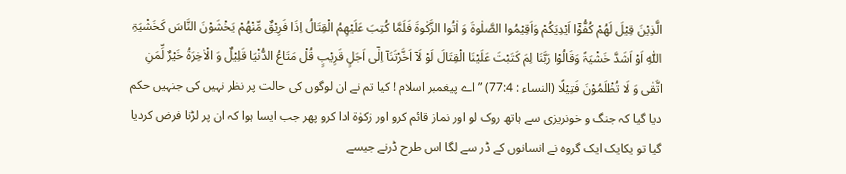الَّذِیْنَ قِیْلَ لَھُمْ کُفُّوْٓا اَیْدِیَکُمْ وَاَقِیْمُوا الصَّلٰوۃَ وَ اٰتُوا الزَّکٰوۃَ فَلَمَّا کُتِبَ عَلَیْھِمُ الْقِتَالُ اِذَا فَرِیْقٌ مِّنْھُمْ یَخْشَوْنَ النَّاسَ کَخَشْیَۃِ اللّٰہِ اَوْ اَشَدَّ خَشْیَۃً وَقَالُوْا رَبَّنَا لِمَ کَتَبْتَ عَلَیْنَا الْقِتَالَ لَوْ لَآ اَخَّرْتَنَآ اِلٰٓی اَجَلٍ قَرِیْبٍ قُلْ مَتَاعُ الدُّنْیَا قَلِیْلٌ وَ الْاٰخِرَۃُ خَیْرٌ لِّمَنِ اتَّقٰی وَ لَا تُظْلَمُوْنَ فَتِیْلًا (النساء : 77:4) ” اے پیغمبر اسلام ! کیا تم نے ان لوگوں کی حالت پر نظر نہیں کی جنہیں حکم دیا گیا کہ جنگ و خونریزی سے ہاتھ روک لو اور نماز قائم کرو اور زکوٰۃ ادا کرو پھر جب ایسا ہوا کہ ان پر لڑنا فرض کردیا گیا تو یکایک ایک گروہ نے انسانوں کے ڈر سے لگا اس طرح ڈرنے جیسے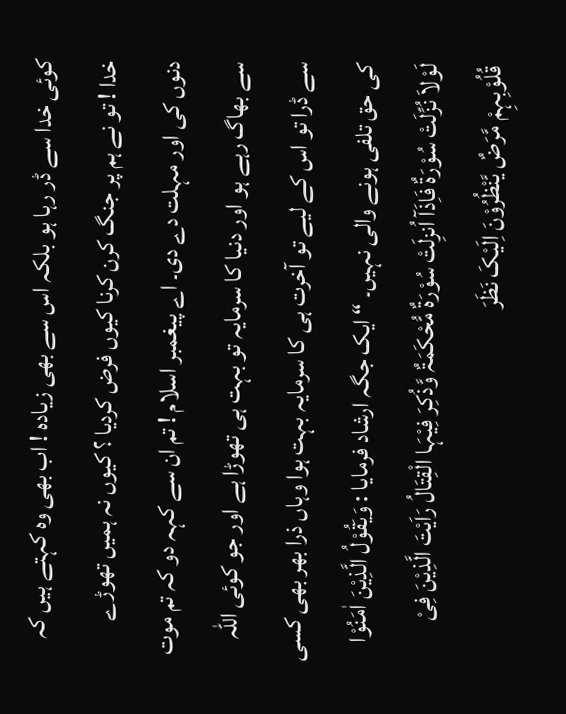کوئی خدا سے ڈر رہا ہو بلکہ اس سے بھی زیادہ ! اب بھی وہ کہتے ہیں کہ خدا ! تو نے ہم پر جنگ کرن کرنا کیوں فرض کردیا ؟ کیوں نہ ہمیں تھوڑے دنوں کی اور مہلت دے دی۔ اے پیغمبر اسلام ! تم ان سے کہہ دو کہ تم موت سے بھاگ رہے ہو اور دنیا کا سرمایہ تو بہت ہی تھوڑا ہے اور جو کوئی اللہ سے ڈرا تو اس کے لیے تو آخرت ہی کا سرمایہ بہت ہوا وہاں ذرا بھر بھی کسی کی حق تلفی ہونے والی نہیں۔ “ ایک جگہ ارشاد فرمایا : وَیَقُوْلُ الَّذِیْنَ اٰمَنُوْا لَوْلاَ نُزِّلَتْ سُوْرَۃٌ فَاِذَآ اُنزِلَتْ سُوْرَۃٌ مُّحْکَمَۃٌ وَّذُکِرَ فِیْہَا الْقِتَالُ رَاَیْتَ الَّذِیْنَ فِیْ قُلُوْبِہِمْ مَّرَضٌ یَّنْظُرُوْنَ اِلَیْکَ نَظَرَ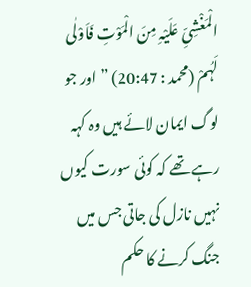الْمَغْشِیِّ عَلَیْہِ مِنَ الْمَوْتِ فَاَوْلٰی لَہُمْ (محمد : 20:47) ” اور جو لوگ ایمان لائے ہیں وہ کہہ رہے تھے کہ کوئی سورت کیوں نہیں نازل کی جاتی جس میں جنگ کرنے کا حکم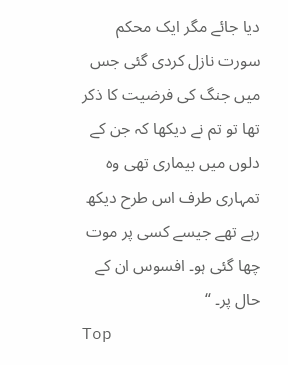دیا جائے مگر ایک محکم سورت نازل کردی گئی جس میں جنگ کی فرضیت کا ذکر تھا تو تم نے دیکھا کہ جن کے دلوں میں بیماری تھی وہ تمہاری طرف اس طرح دیکھ رہے تھے جیسے کسی پر موت چھا گئی ہو۔ افسوس ان کے حال پر۔ “
Top